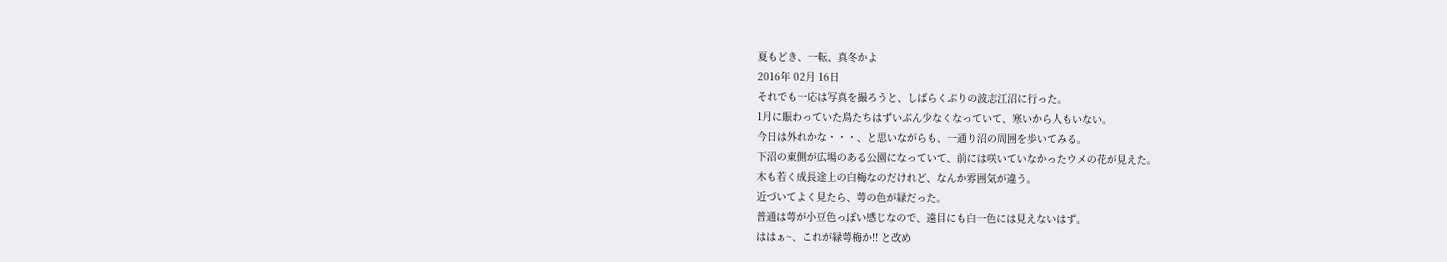夏もどき、一転、真冬かよ
2016年 02月 16日
それでも一応は写真を撮ろうと、しばらくぶりの波志江沼に行った。
1月に賑わっていた鳥たちはずいぶん少なくなっていて、寒いから人もいない。
今日は外れかな・・・、と思いながらも、一通り沼の周囲を歩いてみる。
下沼の東側が広場のある公園になっていて、前には咲いていなかったウメの花が見えた。
木も若く成長途上の白梅なのだけれど、なんか雰囲気が違う。
近づいてよく見たら、萼の色が緑だった。
普通は萼が小豆色っぽい感じなので、遠目にも白一色には見えないはず。
ははぁ~、これが緑萼梅か!! と改め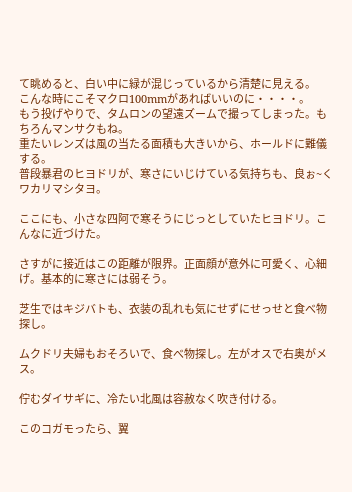て眺めると、白い中に緑が混じっているから清楚に見える。
こんな時にこそマクロ100mmがあればいいのに・・・・。
もう投げやりで、タムロンの望遠ズームで撮ってしまった。もちろんマンサクもね。
重たいレンズは風の当たる面積も大きいから、ホールドに難儀する。
普段暴君のヒヨドリが、寒さにいじけている気持ちも、良ぉ~くワカリマシタヨ。

ここにも、小さな四阿で寒そうにじっとしていたヒヨドリ。こんなに近づけた。

さすがに接近はこの距離が限界。正面顔が意外に可愛く、心細げ。基本的に寒さには弱そう。

芝生ではキジバトも、衣装の乱れも気にせずにせっせと食べ物探し。

ムクドリ夫婦もおそろいで、食べ物探し。左がオスで右奥がメス。

佇むダイサギに、冷たい北風は容赦なく吹き付ける。

このコガモったら、翼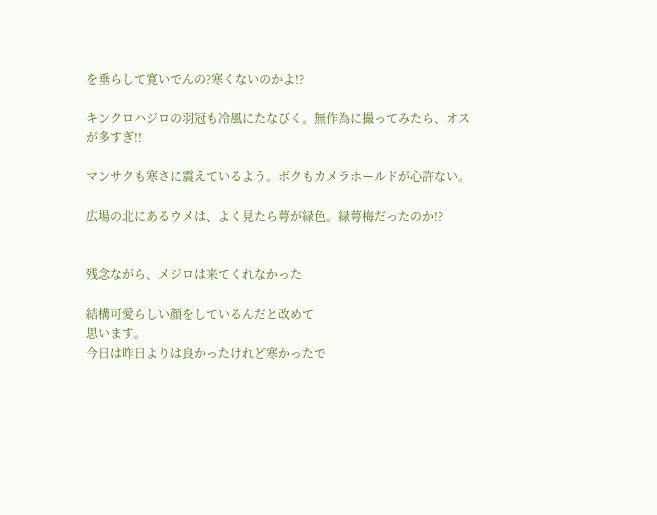を垂らして寛いでんの?寒くないのかよ!?

キンクロハジロの羽冠も冷風にたなびく。無作為に撮ってみたら、オスが多すぎ!!

マンサクも寒さに震えているよう。ボクもカメラホールドが心許ない。

広場の北にあるウメは、よく見たら萼が緑色。緑萼梅だったのか!?


残念ながら、メジロは来てくれなかった

結構可愛らしい顔をしているんだと改めて
思います。
今日は昨日よりは良かったけれど寒かったで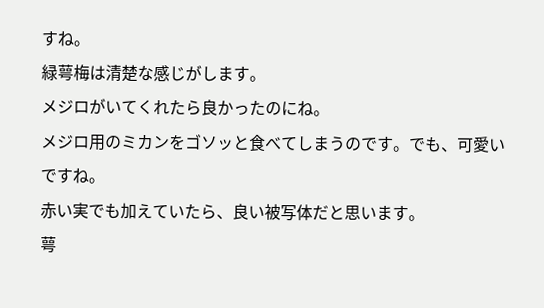すね。
緑萼梅は清楚な感じがします。
メジロがいてくれたら良かったのにね。
メジロ用のミカンをゴソッと食べてしまうのです。でも、可愛いですね。
赤い実でも加えていたら、良い被写体だと思います。
萼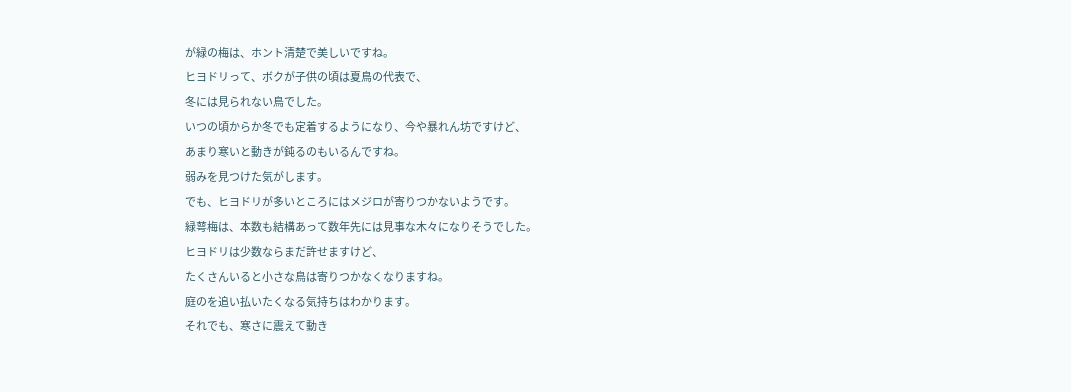が緑の梅は、ホント清楚で美しいですね。
ヒヨドリって、ボクが子供の頃は夏鳥の代表で、
冬には見られない鳥でした。
いつの頃からか冬でも定着するようになり、今や暴れん坊ですけど、
あまり寒いと動きが鈍るのもいるんですね。
弱みを見つけた気がします。
でも、ヒヨドリが多いところにはメジロが寄りつかないようです。
緑萼梅は、本数も結構あって数年先には見事な木々になりそうでした。
ヒヨドリは少数ならまだ許せますけど、
たくさんいると小さな鳥は寄りつかなくなりますね。
庭のを追い払いたくなる気持ちはわかります。
それでも、寒さに震えて動き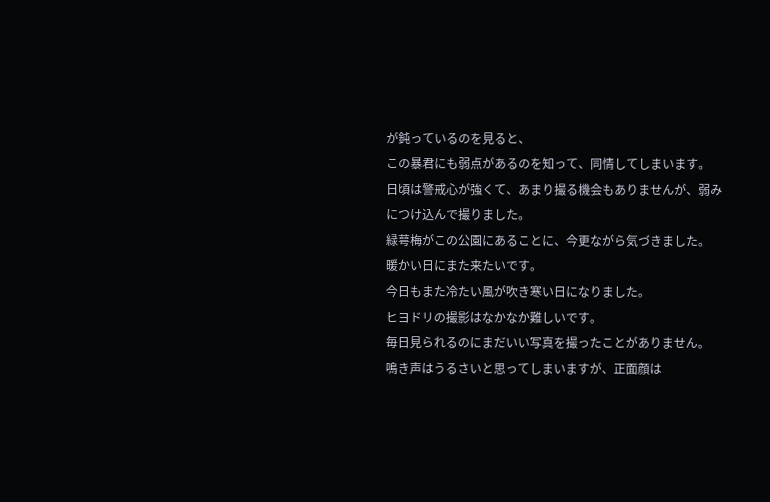が鈍っているのを見ると、
この暴君にも弱点があるのを知って、同情してしまいます。
日頃は警戒心が強くて、あまり撮る機会もありませんが、弱みにつけ込んで撮りました。
緑萼梅がこの公園にあることに、今更ながら気づきました。
暖かい日にまた来たいです。
今日もまた冷たい風が吹き寒い日になりました。
ヒヨドリの撮影はなかなか難しいです。
毎日見られるのにまだいい写真を撮ったことがありません。
鳴き声はうるさいと思ってしまいますが、正面顔は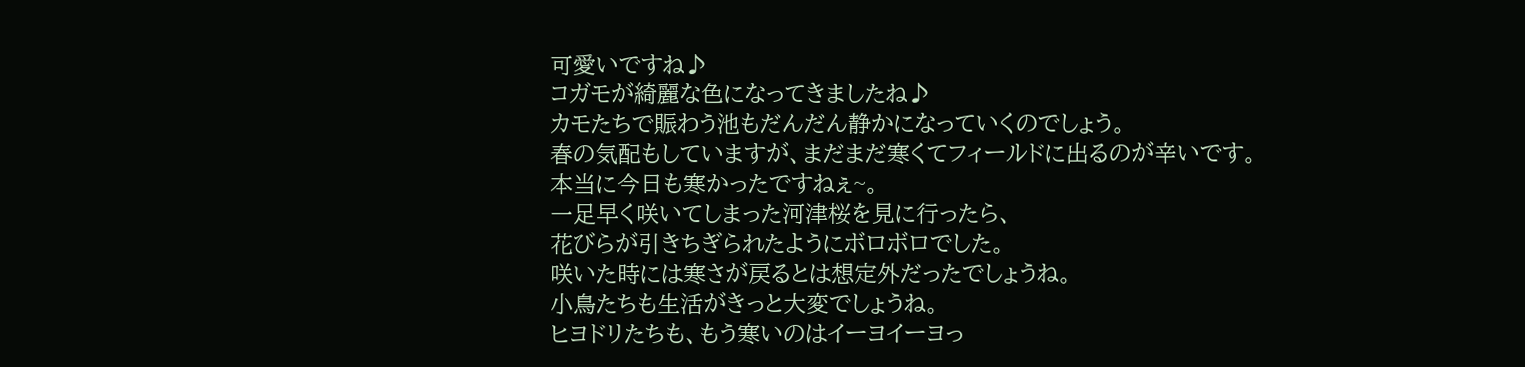可愛いですね♪
コガモが綺麗な色になってきましたね♪
カモたちで賑わう池もだんだん静かになっていくのでしょう。
春の気配もしていますが、まだまだ寒くてフィールドに出るのが辛いです。
本当に今日も寒かったですねぇ~。
一足早く咲いてしまった河津桜を見に行ったら、
花びらが引きちぎられたようにボロボロでした。
咲いた時には寒さが戻るとは想定外だったでしょうね。
小鳥たちも生活がきっと大変でしょうね。
ヒヨドリたちも、もう寒いのはイーヨイーヨっ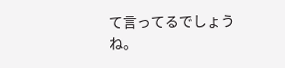て言ってるでしょうね。